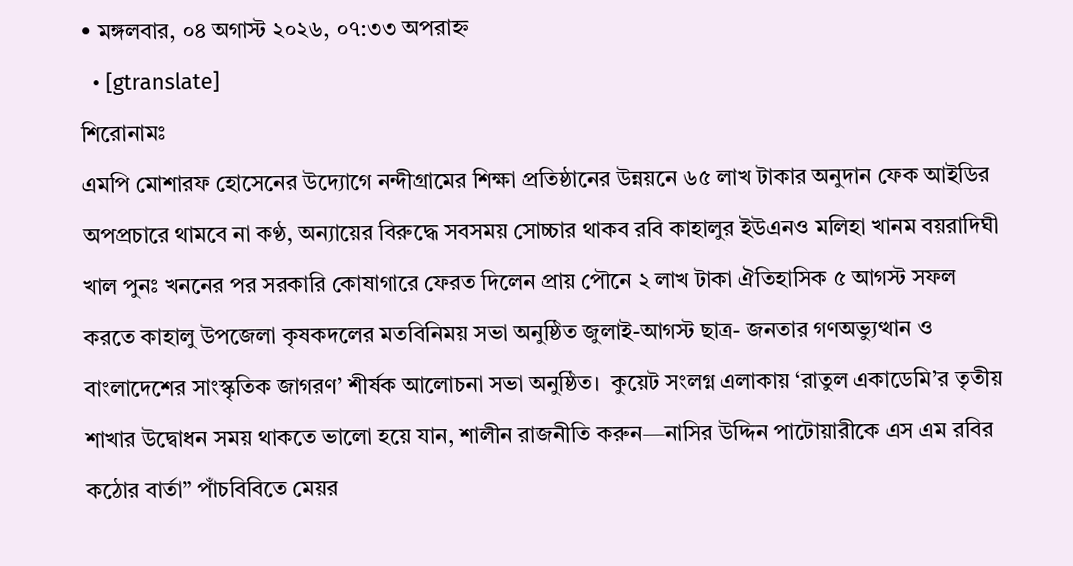• মঙ্গলবার, ০৪ অগাস্ট ২০২৬, ০৭:৩৩ অপরাহ্ন
  • [gtranslate]
শিরোনামঃ
এমপি মোশারফ হোসেনের উদ্যোগে নন্দীগ্রামের শিক্ষা প্রতিষ্ঠানের উন্নয়নে ৬৫ লাখ টাকার অনুদান ফেক আইডির অপপ্রচারে থামবে না কণ্ঠ, অন্যায়ের বিরুদ্ধে সবসময় সোচ্চার থাকব রবি কাহালুর ইউএনও মলিহা খানম বয়রাদিঘী খাল পুনঃ খননের পর সরকারি কোষাগারে ফেরত দিলেন প্রায় পৌনে ২ লাখ টাকা ঐতিহাসিক ৫ আগস্ট সফল করতে কাহালু উপজেলা কৃষকদলের মতবিনিময় সভা অনুষ্ঠিত জুলাই-আগস্ট ছাত্র- জনতার গণঅভ্যুত্থান ও বাংলাদেশের সাংস্কৃতিক জাগরণ’ শীর্ষক আলোচনা সভা অনুষ্ঠিত।  কুয়েট সংলগ্ন এলাকায় ‘রাতুল একাডেমি’র তৃতীয় শাখার উদ্বোধন সময় থাকতে ভালো হয়ে যান, শালীন রাজনীতি করুন—নাসির উদ্দিন পাটোয়ারীকে এস এম রবির কঠোর বার্তা” পাঁচবিবিতে মেয়র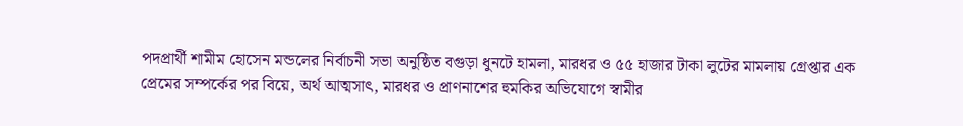পদপ্রার্থী শামীম হোসেন মন্ডলের নির্বাচনী সভা অনুষ্ঠিত বগুড়া ধুনটে হামলা, মারধর ও ৫৫ হাজার টাকা লুটের মামলায় গ্রেপ্তার এক প্রেমের সম্পর্কের পর বিয়ে, অর্থ আত্মসাৎ, মারধর ও প্রাণনাশের হুমকির অভিযোগে স্বামীর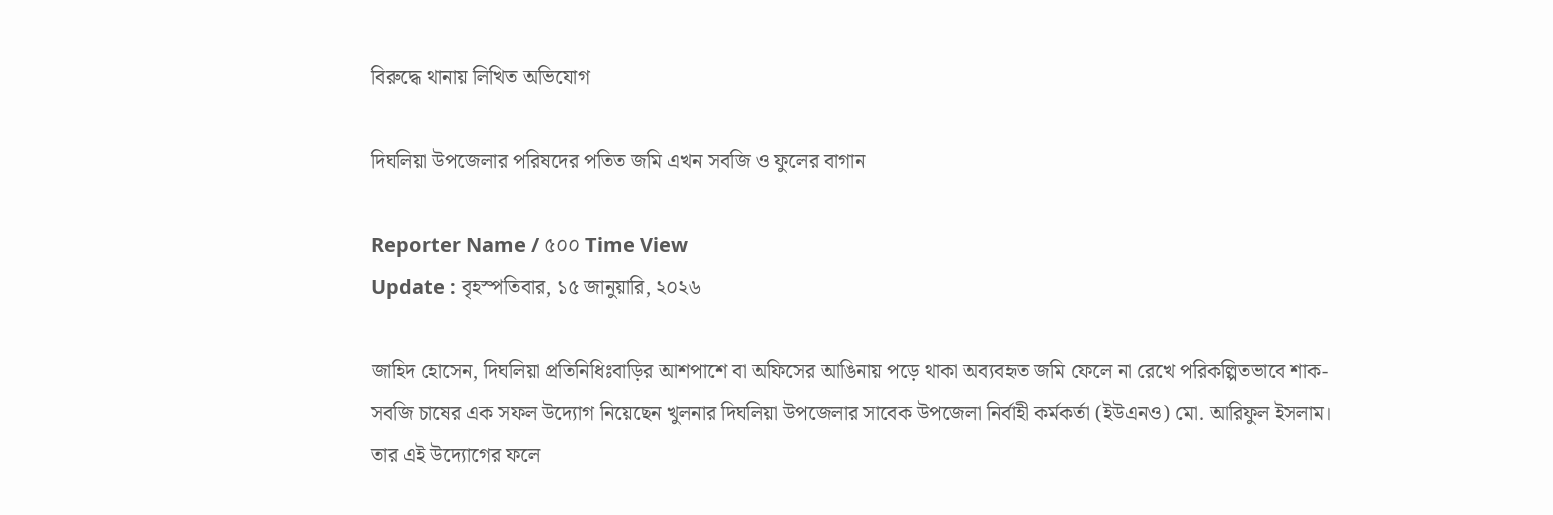বিরুদ্ধে থানায় লিখিত অভিযোগ

দিঘলিয়া উপজেলার পরিষদের পতিত জমি এখন সবজি ও ফুলের বাগান

Reporter Name / ৫০০ Time View
Update : বৃহস্পতিবার, ১৫ জানুয়ারি, ২০২৬

জাহিদ হোসেন, দিঘলিয়া প্রতিনিধিঃবাড়ির আশপাশে বা অফিসের আঙিনায় পড়ে থাকা অব্যবহৃত জমি ফেলে না রেখে পরিকল্পিতভাবে শাক-সবজি চাষের এক সফল উদ্যোগ নিয়েছেন খুলনার দিঘলিয়া উপজেলার সাবেক উপজেলা নির্বাহী কর্মকর্তা (ইউএনও) মো. আরিফুল ইসলাম। তার এই উদ্যোগের ফলে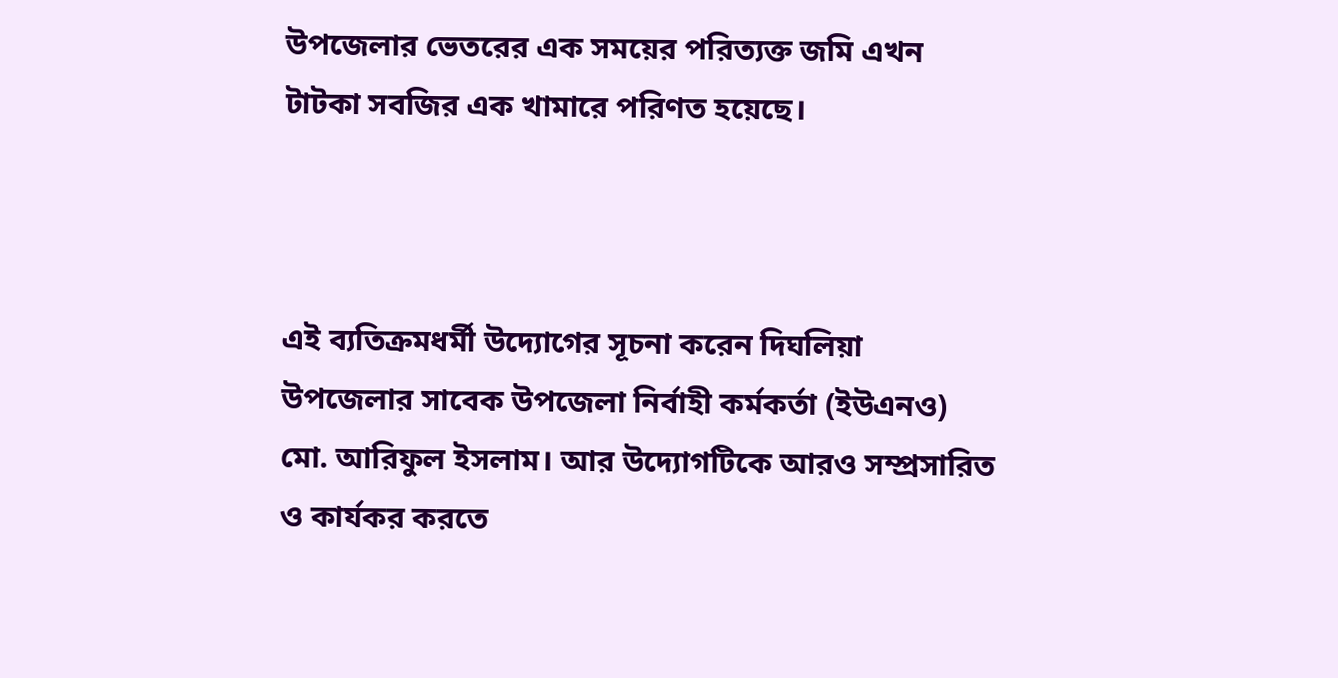উপজেলার ভেতরের এক সময়ের পরিত্যক্ত জমি এখন টাটকা সবজির এক খামারে পরিণত হয়েছে।



এই ব্যতিক্রমধর্মী উদ্যোগের সূচনা করেন দিঘলিয়া উপজেলার সাবেক উপজেলা নির্বাহী কর্মকর্তা (ইউএনও) মো. আরিফুল ইসলাম। আর উদ্যোগটিকে আরও সম্প্রসারিত ও কার্যকর করতে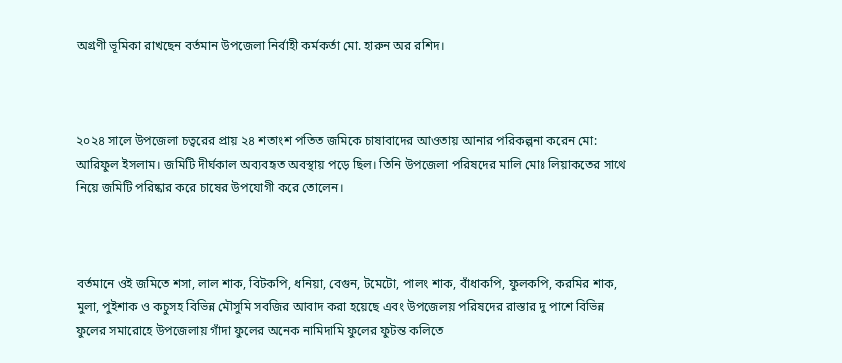অগ্রণী ভূমিকা রাখছেন বর্তমান উপজেলা নির্বাহী কর্মকর্তা মো. হারুন অর রশিদ।



২০২৪ সালে উপজেলা চত্বরের প্রায় ২৪ শতাংশ পতিত জমিকে চাষাবাদের আওতায় আনার পরিকল্পনা করেন মো: আরিফুল ইসলাম। জমিটি দীর্ঘকাল অব্যবহৃত অবস্থায় পড়ে ছিল। তিনি উপজেলা পরিষদের মালি মোঃ লিয়াকতের সাথে নিয়ে জমিটি পরিষ্কার করে চাষের উপযোগী করে তোলেন।



বর্তমানে ওই জমিতে শসা, লাল শাক, বিটকপি, ধনিয়া, বেগুন, টমেটো, পালং শাক, বাঁধাকপি, ফুলকপি, করমির শাক, মুলা, পুইশাক ও কচুসহ বিভিন্ন মৌসুমি সবজির আবাদ করা হয়েছে এবং উপজেলয় পরিষদের রাস্তার দু পাশে বিভিন্ন ফুলের সমারোহে উপজেলায় গাঁদা ফুলের অনেক নামিদামি ফুলের ফুটন্ত কলিতে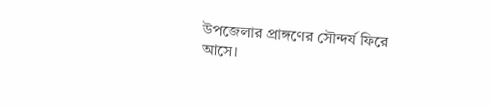উপজেলার প্রাঙ্গণের সৌন্দর্য ফিরে আসে।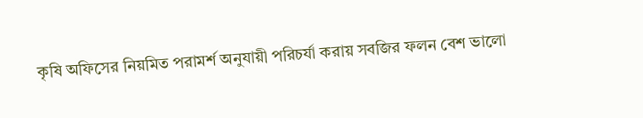কৃষি অফিসের নিয়মিত পরামর্শ অনুযায়ী পরিচর্যা করায় সবজির ফলন বেশ ভালো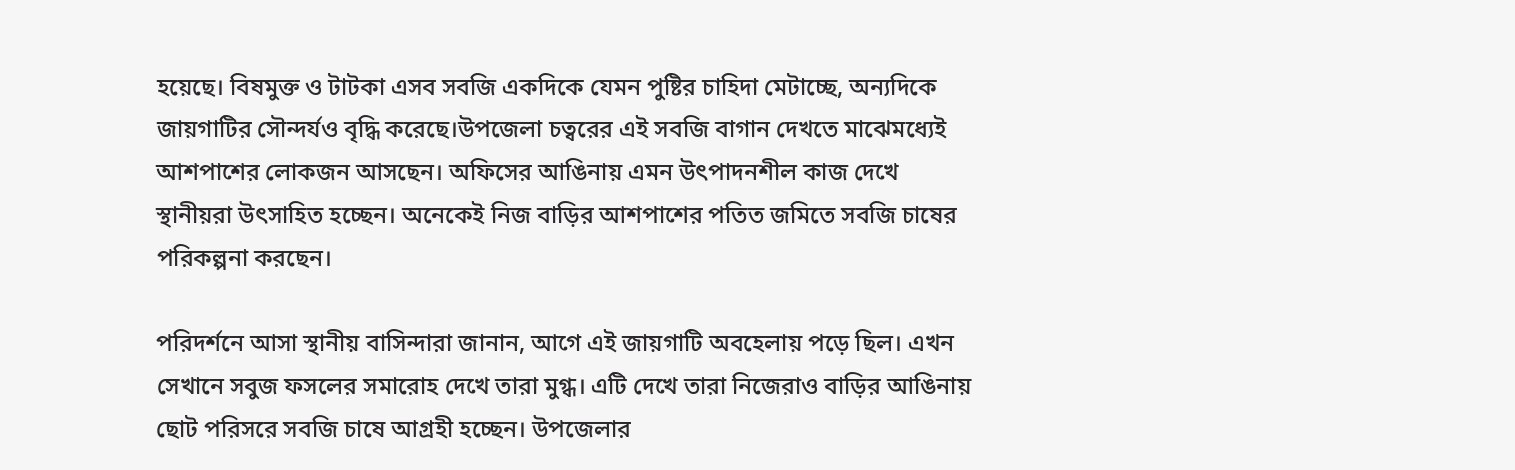হয়েছে। বিষমুক্ত ও টাটকা এসব সবজি একদিকে যেমন পুষ্টির চাহিদা মেটাচ্ছে, অন্যদিকে জায়গাটির সৌন্দর্যও বৃদ্ধি করেছে।উপজেলা চত্বরের এই সবজি বাগান দেখতে মাঝেমধ্যেই আশপাশের লোকজন আসছেন। অফিসের আঙিনায় এমন উৎপাদনশীল কাজ দেখে স্থানীয়রা উৎসাহিত হচ্ছেন। অনেকেই নিজ বাড়ির আশপাশের পতিত জমিতে সবজি চাষের পরিকল্পনা করছেন।

পরিদর্শনে আসা স্থানীয় বাসিন্দারা জানান, আগে এই জায়গাটি অবহেলায় পড়ে ছিল। এখন সেখানে সবুজ ফসলের সমারোহ দেখে তারা মুগ্ধ। এটি দেখে তারা নিজেরাও বাড়ির আঙিনায় ছোট পরিসরে সবজি চাষে আগ্রহী হচ্ছেন। উপজেলার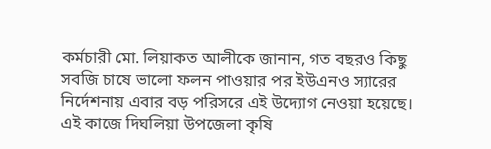কর্মচারী মো. লিয়াকত আলীকে জানান, গত বছরও কিছু সবজি চাষে ভালো ফলন পাওয়ার পর ইউএনও স্যারের নির্দেশনায় এবার বড় পরিসরে এই উদ্যোগ নেওয়া হয়েছে। এই কাজে দিঘলিয়া উপজেলা কৃষি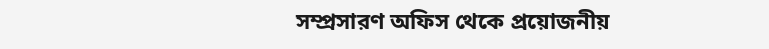সম্প্রসারণ অফিস থেকে প্রয়োজনীয়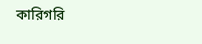কারিগরি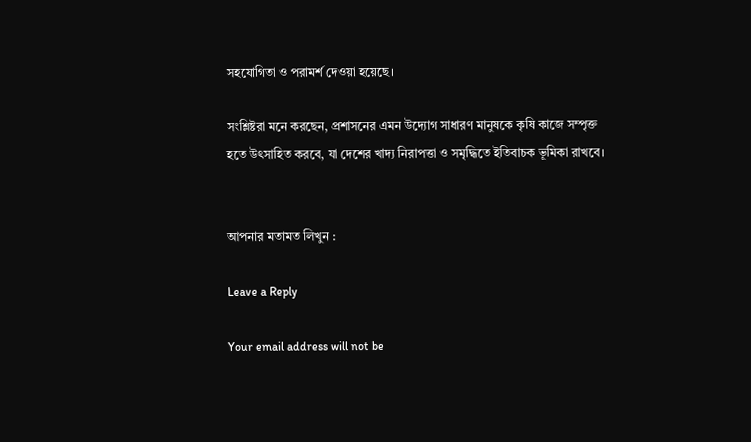সহযোগিতা ও পরামর্শ দেওয়া হয়েছে।

সংশ্লিষ্টরা মনে করছেন, প্রশাসনের এমন উদ্যোগ সাধারণ মানুষকে কৃষি কাজে সম্পৃক্ত হতে উৎসাহিত করবে, যা দেশের খাদ্য নিরাপত্তা ও সমৃদ্ধিতে ইতিবাচক ভূমিকা রাখবে।


আপনার মতামত লিখুন :

Leave a Reply

Your email address will not be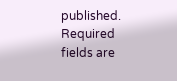published. Required fields are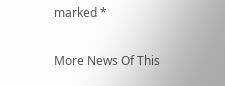marked *

More News Of This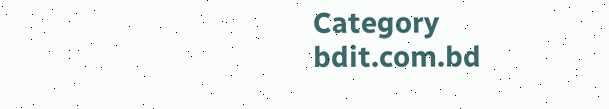Category
bdit.com.bd